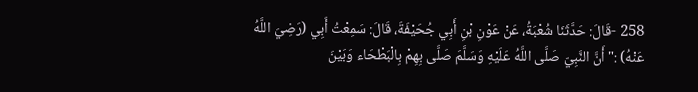258 -قَالَ: حَدَّثَنَا شُعْبَةُ، عَنْ عَوْنِ بْنِ أَبِي جُحَيْفَةَ، قَالَ: سَمِعْتُ أَبِي (رَضِيَ اللَّهُ عَنْهُ) :"أَنَّ النَّبِيّ صَلَّى اللَّهُ عَلَيْهِ وَسَلَّمَ صَلَّى بِهِمْ بِالْبَطْحَاء وَبَيْنَ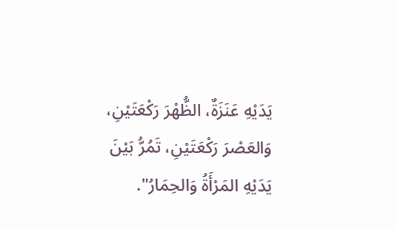يَدَيْهِ عَنَزَةٌ، الظُّهْرَ رَكْعَتَيْنِ، وَالعَصْرَ رَكْعَتَيْنِ، تَمُرُّ بَيْنَ يَدَيْهِ المَرْأَةُ وَالحِمَارُ".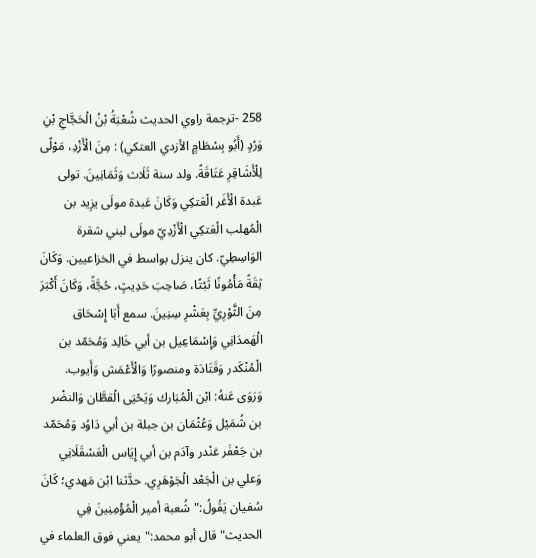258 -ترجمة راوي الحديث شُعْبَةُ بْنُ الْحَجَّاجِ بْنِ وَرْدٍ (أَبُو بِسْطَامٍ الأزدي العتكي) : مِنَ الْأَزْدِ، مَوْلًى لِلْأَشَاقِرِ عَتَاقَةً. ولد سنة ثَلَاث وَثَمَانِينَ. تولى عَبدة الْأَغَر الْعَتكِي وَكَانَ عَبدة مولَى يزِيد بن الْمُهلب الْعَتكِي الْأَزْدِيّ مولَى لبني شقرة الوَاسِطِيّ. كان ينزل بواسط في الخزاعيين. وَكَانَ ثِقَةً مَأْمُونًا ثَبْتًا، صَاحِبَ حَدِيثٍ، حُجَّةً، وَكَانَ أَكْبَرَ مِنَ الثَّوْرِيِّ بِعَشْرِ سِنِينَ. سمع أَبَا إِسْحَاق الْهَمدَانِي وَإِسْمَاعِيل بن أبي خَالِد وَمُحَمّد بن الْمُنْكَدر وَقَتَادَة ومنصورًا وَالْأَعْمَش وَأَيوب. وَرَوَى عَنهُ: ابْن الْمُبَارك وَيَحْيَى الْقطَّان وَالنضْر بن شُمَيْل وَعُثْمَان بن جبلة بن أبي دَاوُد وَمُحَمّد بن جَعْفَر غنْدر وآدَم بن أبي إِيَاس الْعَسْقَلَانِي وَعلي بن الْجَعْد الْجَوْهَرِي. حدَّثنا ابْن مَهدي؛ كَانَ سُفيان يَقُولُ:"شُعبة أمير الْمُؤْمِنِينَ فِي الحديث"قال أبو محمد:"يعني فوق العلماء في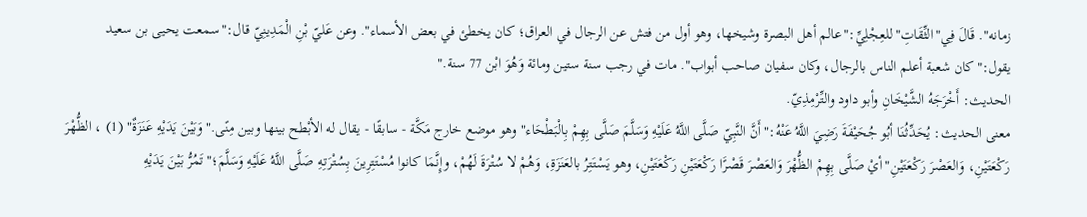زمانه". قَالَ فِي"الثِّقَاتِ"للعِجْلِيِّ:"عالم أهل البصرة وشيخها، وهو أول من فتش عن الرجال في العراق؛ كان يخطئ في بعض الأسماء". وعن عَليّ بْنِ الْمَدِينِيّ قال:"سمعت يحيى بن سعيد يقول:"كان شعبة أعلم الناس بالرجال، وكان سفيان صاحب أبواب". مات في رجب سنة ستين ومائة وَهُوَ ابْن 77 سنة."
الحديث: أَخْرَجَهُ الشَّيْخَانِ وأبو داود والتِّرْمِذِيّ.
معنى الحديث: يُحَدِّثُنَا أبُو جُحَيْفَةَ رَضِيَ اللَّهُ عَنْهُ:"أَنَّ النَّبِيّ صَلَّى اللَّهُ عَلَيْهِ وَسَلَّمَ صَلَّى بِهِمْ بِالْبَطْحَاء"وهو موضع خارج مَكَّة - سابقًا - يقال له الأبْطح بينها وبين مِنًى."وَبَيْنَ يَدَيْهِ عَنَزَةٌ" (1) ، الظُّهْرَ رَكْعَتَيْنِ، وَالعَصْرَ رَكْعَتَيْنِ"أيْ صَلَّى بِهِمْ الظُّهْرَ وَالعَصْرَ قَصْرًَا رَكْعَتَيْنِ رَكْعَتَيْنِ، وهو يَسْتَتِرُ بالعَنَزَةِ، وَهُمْ لا سُتْرَةَ لَهُمْ، وإِنَّمَا كانوا مُسْتَتِرِينَ بِسُتْرَتِهِ صَلَّى اللَّهُ عَلَيْهِ وَسَلَّمَ؛"تَمُرُّ بَيْنَ يَدَيْهِ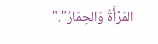المَرْأَةُ وَالحِمَارُ"."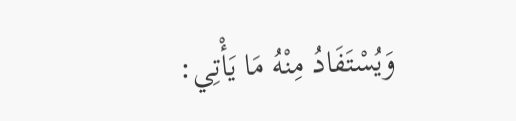وَيُسْتَفَادُ مِنْهُ مَا يَأْتِي: